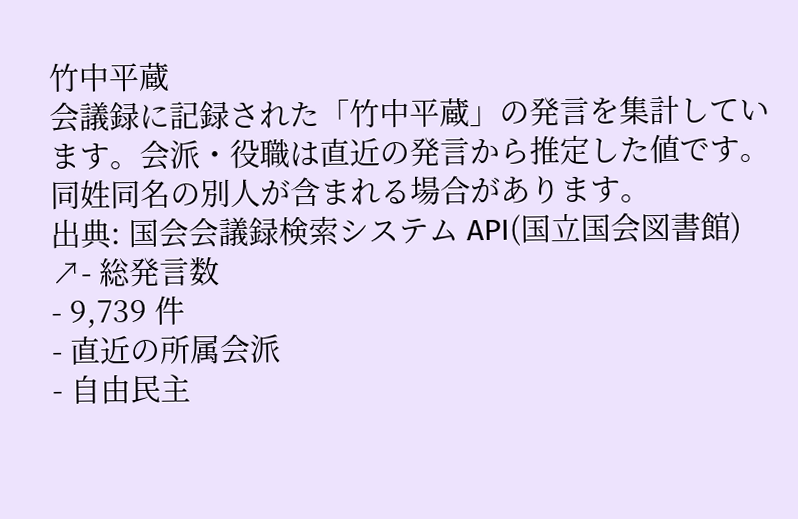竹中平蔵
会議録に記録された「竹中平蔵」の発言を集計しています。会派・役職は直近の発言から推定した値です。同姓同名の別人が含まれる場合があります。
出典: 国会会議録検索システム API(国立国会図書館) ↗- 総発言数
- 9,739 件
- 直近の所属会派
- 自由民主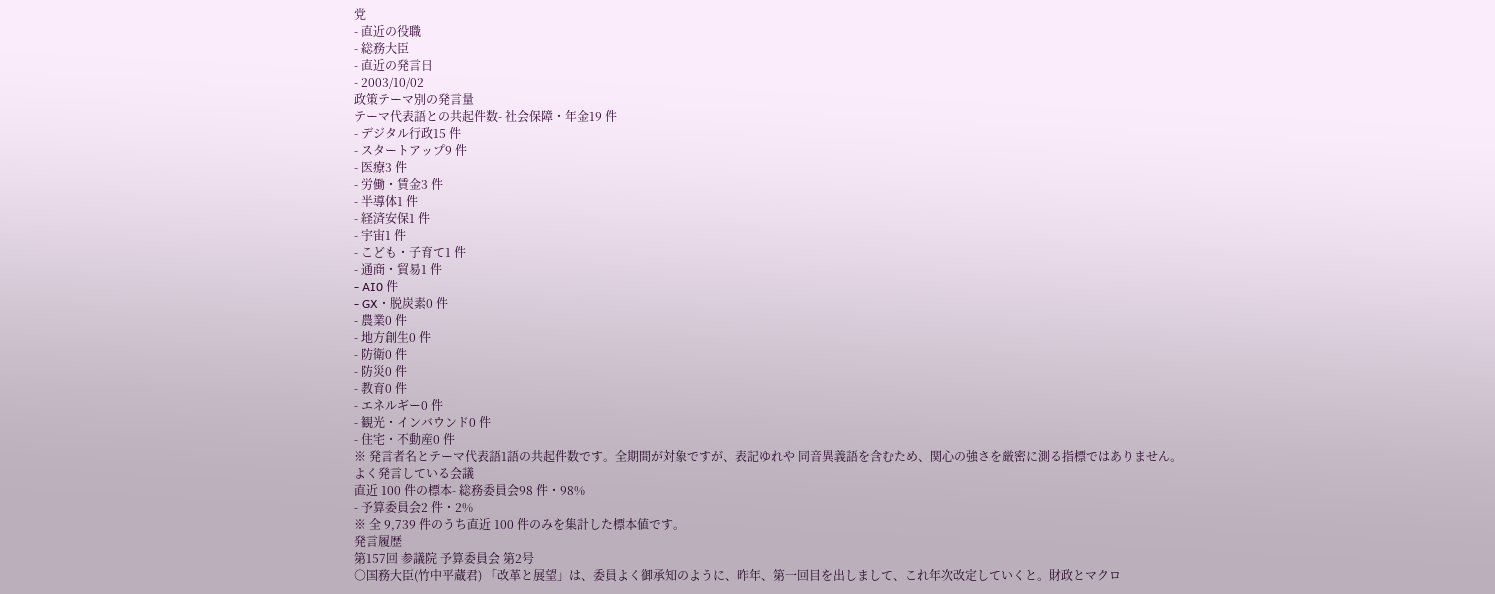党
- 直近の役職
- 総務大臣
- 直近の発言日
- 2003/10/02
政策テーマ別の発言量
テーマ代表語との共起件数- 社会保障・年金19 件
- デジタル行政15 件
- スタートアップ9 件
- 医療3 件
- 労働・賃金3 件
- 半導体1 件
- 経済安保1 件
- 宇宙1 件
- こども・子育て1 件
- 通商・貿易1 件
- AI0 件
- GX・脱炭素0 件
- 農業0 件
- 地方創生0 件
- 防衛0 件
- 防災0 件
- 教育0 件
- エネルギー0 件
- 観光・インバウンド0 件
- 住宅・不動産0 件
※ 発言者名とテーマ代表語1語の共起件数です。全期間が対象ですが、表記ゆれや 同音異義語を含むため、関心の強さを厳密に測る指標ではありません。
よく発言している会議
直近 100 件の標本- 総務委員会98 件・98%
- 予算委員会2 件・2%
※ 全 9,739 件のうち直近 100 件のみを集計した標本値です。
発言履歴
第157回 参議院 予算委員会 第2号
○国務大臣(竹中平蔵君) 「改革と展望」は、委員よく御承知のように、昨年、第一回目を出しまして、これ年次改定していくと。財政とマクロ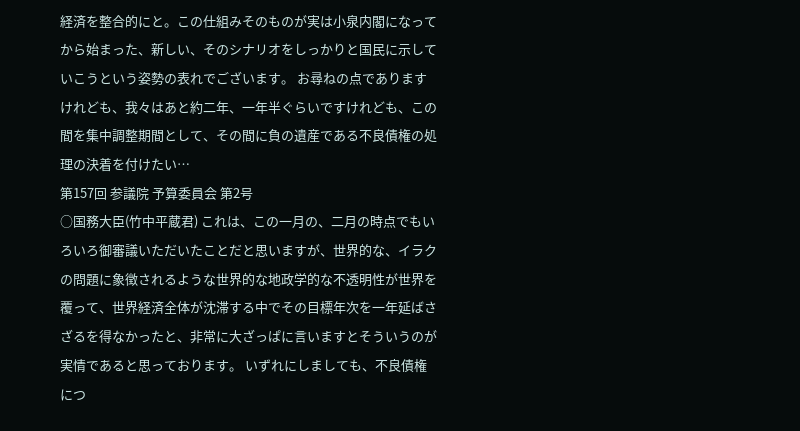経済を整合的にと。この仕組みそのものが実は小泉内閣になってから始まった、新しい、そのシナリオをしっかりと国民に示していこうという姿勢の表れでございます。 お尋ねの点でありますけれども、我々はあと約二年、一年半ぐらいですけれども、この間を集中調整期間として、その間に負の遺産である不良債権の処理の決着を付けたい…
第157回 参議院 予算委員会 第2号
○国務大臣(竹中平蔵君) これは、この一月の、二月の時点でもいろいろ御審議いただいたことだと思いますが、世界的な、イラクの問題に象徴されるような世界的な地政学的な不透明性が世界を覆って、世界経済全体が沈滞する中でその目標年次を一年延ばさざるを得なかったと、非常に大ざっぱに言いますとそういうのが実情であると思っております。 いずれにしましても、不良債権につ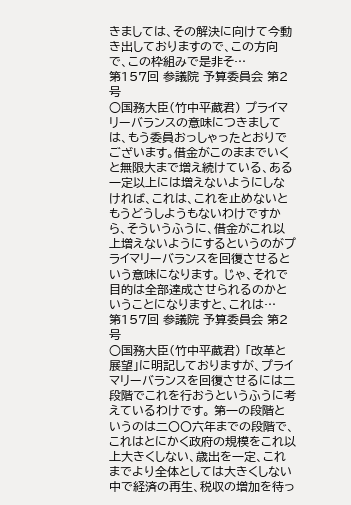きましては、その解決に向けて今動き出しておりますので、この方向で、この枠組みで是非そ…
第157回 参議院 予算委員会 第2号
○国務大臣(竹中平蔵君) プライマリーバランスの意味につきましては、もう委員おっしゃったとおりでございます。借金がこのままでいくと無限大まで増え続けている、ある一定以上には増えないようにしなければ、これは、これを止めないともうどうしようもないわけですから、そういうふうに、借金がこれ以上増えないようにするというのがプライマリーバランスを回復させるという意味になります。 じゃ、それで目的は全部達成させられるのかということになりますと、これは…
第157回 参議院 予算委員会 第2号
○国務大臣(竹中平蔵君) 「改革と展望」に明記しておりますが、プライマリーバランスを回復させるには二段階でこれを行おうというふうに考えているわけです。 第一の段階というのは二〇〇六年までの段階で、これはとにかく政府の規模をこれ以上大きくしない、歳出を一定、これまでより全体としては大きくしない中で経済の再生、税収の増加を待っ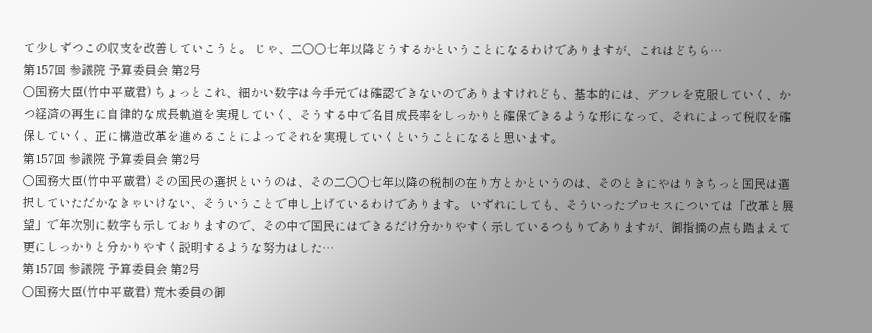て少しずつこの収支を改善していこうと。 じゃ、二〇〇七年以降どうするかということになるわけでありますが、これはどちら…
第157回 参議院 予算委員会 第2号
○国務大臣(竹中平蔵君) ちょっとこれ、細かい数字は今手元では確認できないのでありますけれども、基本的には、デフレを克服していく、かつ経済の再生に自律的な成長軌道を実現していく、そうする中で名目成長率をしっかりと確保できるような形になって、それによって税収を確保していく、正に構造改革を進めることによってそれを実現していくということになると思います。
第157回 参議院 予算委員会 第2号
○国務大臣(竹中平蔵君) その国民の選択というのは、その二〇〇七年以降の税制の在り方とかというのは、そのときにやはりきちっと国民は選択していただかなきゃいけない、そういうことで申し上げているわけであります。 いずれにしても、そういったプロセスについては「改革と展望」で年次別に数字も示しておりますので、その中で国民にはできるだけ分かりやすく示しているつもりでありますが、御指摘の点も踏まえて更にしっかりと分かりやすく説明するような努力はした…
第157回 参議院 予算委員会 第2号
○国務大臣(竹中平蔵君) 荒木委員の御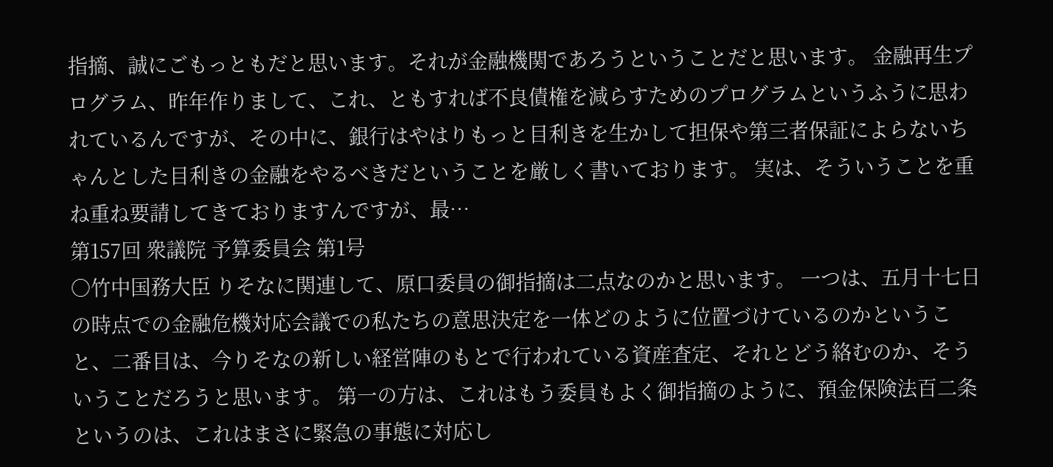指摘、誠にごもっともだと思います。それが金融機関であろうということだと思います。 金融再生プログラム、昨年作りまして、これ、ともすれば不良債権を減らすためのプログラムというふうに思われているんですが、その中に、銀行はやはりもっと目利きを生かして担保や第三者保証によらないちゃんとした目利きの金融をやるべきだということを厳しく書いております。 実は、そういうことを重ね重ね要請してきておりますんですが、最…
第157回 衆議院 予算委員会 第1号
○竹中国務大臣 りそなに関連して、原口委員の御指摘は二点なのかと思います。 一つは、五月十七日の時点での金融危機対応会議での私たちの意思決定を一体どのように位置づけているのかということ、二番目は、今りそなの新しい経営陣のもとで行われている資産査定、それとどう絡むのか、そういうことだろうと思います。 第一の方は、これはもう委員もよく御指摘のように、預金保険法百二条というのは、これはまさに緊急の事態に対応し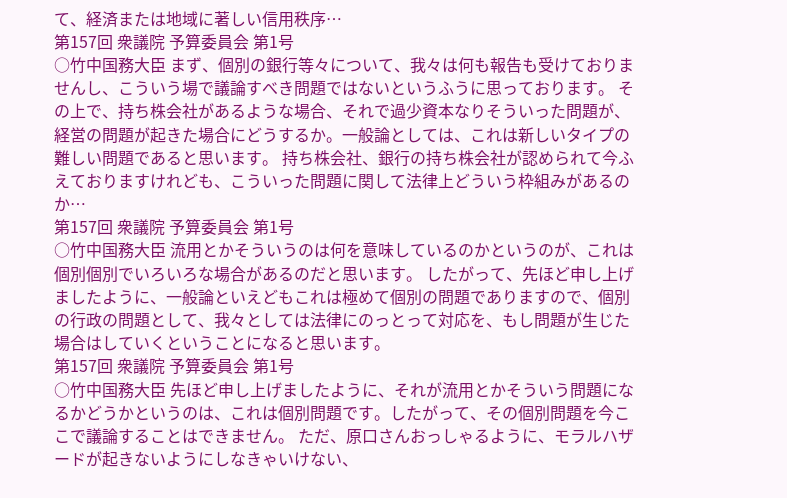て、経済または地域に著しい信用秩序…
第157回 衆議院 予算委員会 第1号
○竹中国務大臣 まず、個別の銀行等々について、我々は何も報告も受けておりませんし、こういう場で議論すべき問題ではないというふうに思っております。 その上で、持ち株会社があるような場合、それで過少資本なりそういった問題が、経営の問題が起きた場合にどうするか。一般論としては、これは新しいタイプの難しい問題であると思います。 持ち株会社、銀行の持ち株会社が認められて今ふえておりますけれども、こういった問題に関して法律上どういう枠組みがあるのか…
第157回 衆議院 予算委員会 第1号
○竹中国務大臣 流用とかそういうのは何を意味しているのかというのが、これは個別個別でいろいろな場合があるのだと思います。 したがって、先ほど申し上げましたように、一般論といえどもこれは極めて個別の問題でありますので、個別の行政の問題として、我々としては法律にのっとって対応を、もし問題が生じた場合はしていくということになると思います。
第157回 衆議院 予算委員会 第1号
○竹中国務大臣 先ほど申し上げましたように、それが流用とかそういう問題になるかどうかというのは、これは個別問題です。したがって、その個別問題を今ここで議論することはできません。 ただ、原口さんおっしゃるように、モラルハザードが起きないようにしなきゃいけない、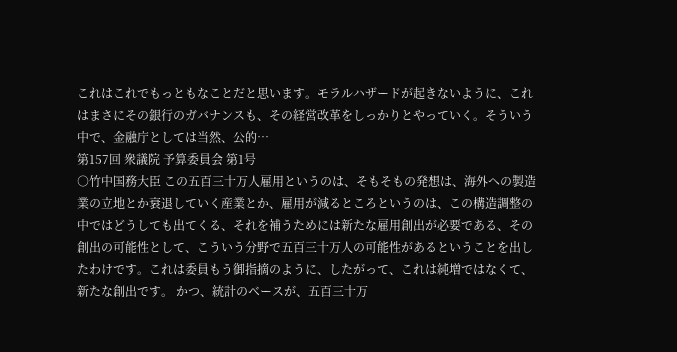これはこれでもっともなことだと思います。モラルハザードが起きないように、これはまさにその銀行のガバナンスも、その経営改革をしっかりとやっていく。そういう中で、金融庁としては当然、公的…
第157回 衆議院 予算委員会 第1号
○竹中国務大臣 この五百三十万人雇用というのは、そもそもの発想は、海外への製造業の立地とか衰退していく産業とか、雇用が減るところというのは、この構造調整の中ではどうしても出てくる、それを補うためには新たな雇用創出が必要である、その創出の可能性として、こういう分野で五百三十万人の可能性があるということを出したわけです。これは委員もう御指摘のように、したがって、これは純増ではなくて、新たな創出です。 かつ、統計のベースが、五百三十万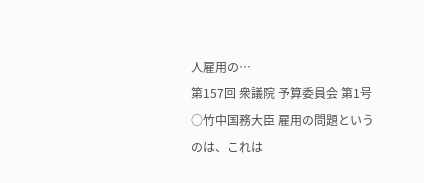人雇用の…
第157回 衆議院 予算委員会 第1号
○竹中国務大臣 雇用の問題というのは、これは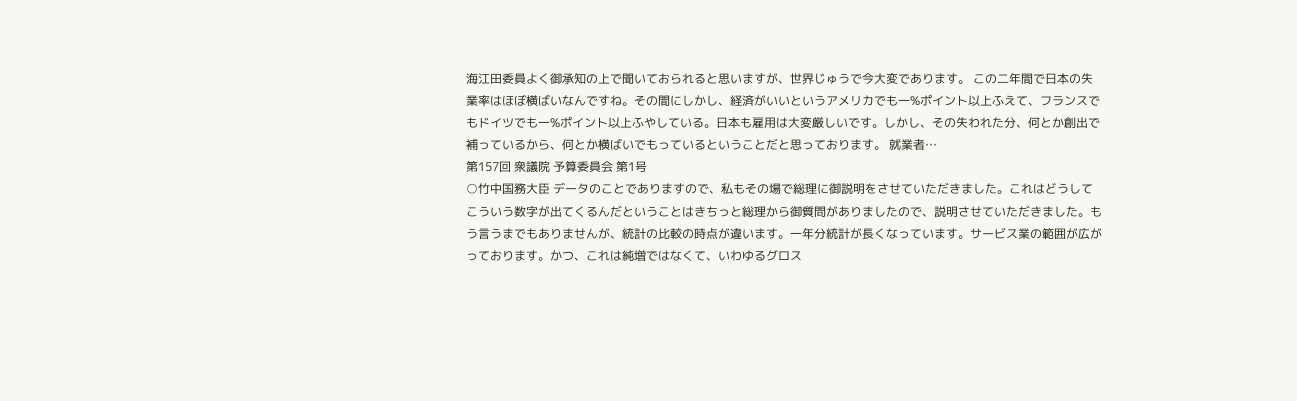海江田委員よく御承知の上で聞いておられると思いますが、世界じゅうで今大変であります。 この二年間で日本の失業率はほぼ横ばいなんですね。その間にしかし、経済がいいというアメリカでも一%ポイント以上ふえて、フランスでもドイツでも一%ポイント以上ふやしている。日本も雇用は大変厳しいです。しかし、その失われた分、何とか創出で補っているから、何とか横ばいでもっているということだと思っております。 就業者…
第157回 衆議院 予算委員会 第1号
○竹中国務大臣 データのことでありますので、私もその場で総理に御説明をさせていただきました。これはどうしてこういう数字が出てくるんだということはきちっと総理から御質問がありましたので、説明させていただきました。もう言うまでもありませんが、統計の比較の時点が違います。一年分統計が長くなっています。サービス業の範囲が広がっております。かつ、これは純増ではなくて、いわゆるグロス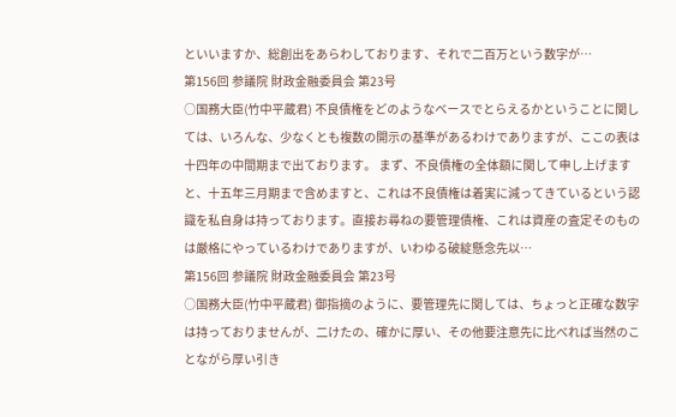といいますか、総創出をあらわしております、それで二百万という数字が…
第156回 参議院 財政金融委員会 第23号
○国務大臣(竹中平蔵君) 不良債権をどのようなベースでとらえるかということに関しては、いろんな、少なくとも複数の開示の基準があるわけでありますが、ここの表は十四年の中間期まで出ております。 まず、不良債権の全体額に関して申し上げますと、十五年三月期まで含めますと、これは不良債権は着実に減ってきているという認識を私自身は持っております。直接お尋ねの要管理債権、これは資産の査定そのものは厳格にやっているわけでありますが、いわゆる破綻懸念先以…
第156回 参議院 財政金融委員会 第23号
○国務大臣(竹中平蔵君) 御指摘のように、要管理先に関しては、ちょっと正確な数字は持っておりませんが、二けたの、確かに厚い、その他要注意先に比べれば当然のことながら厚い引き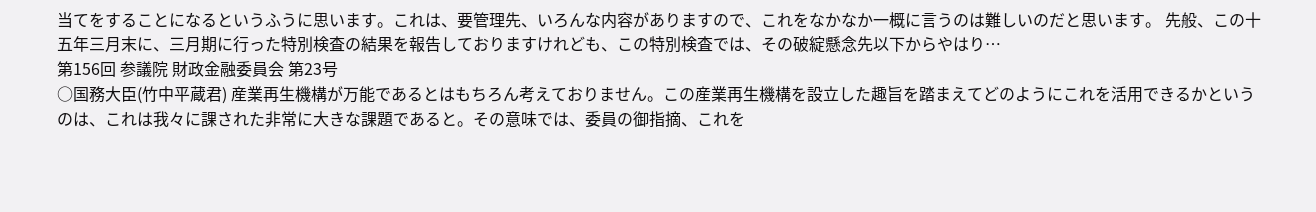当てをすることになるというふうに思います。これは、要管理先、いろんな内容がありますので、これをなかなか一概に言うのは難しいのだと思います。 先般、この十五年三月末に、三月期に行った特別検査の結果を報告しておりますけれども、この特別検査では、その破綻懸念先以下からやはり…
第156回 参議院 財政金融委員会 第23号
○国務大臣(竹中平蔵君) 産業再生機構が万能であるとはもちろん考えておりません。この産業再生機構を設立した趣旨を踏まえてどのようにこれを活用できるかというのは、これは我々に課された非常に大きな課題であると。その意味では、委員の御指摘、これを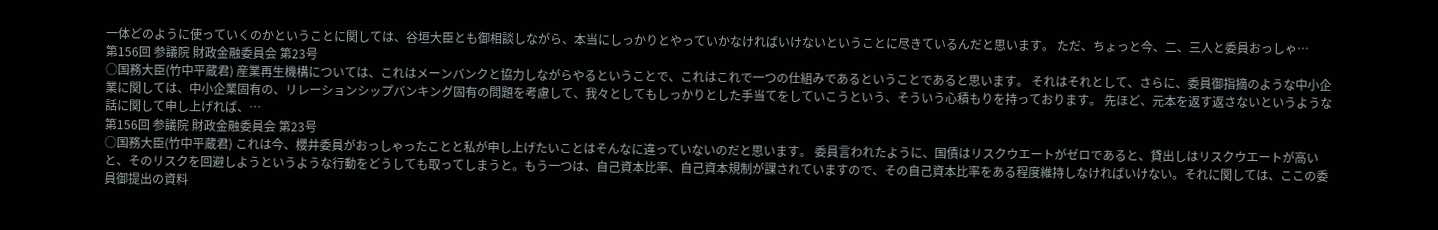一体どのように使っていくのかということに関しては、谷垣大臣とも御相談しながら、本当にしっかりとやっていかなければいけないということに尽きているんだと思います。 ただ、ちょっと今、二、三人と委員おっしゃ…
第156回 参議院 財政金融委員会 第23号
○国務大臣(竹中平蔵君) 産業再生機構については、これはメーンバンクと協力しながらやるということで、これはこれで一つの仕組みであるということであると思います。 それはそれとして、さらに、委員御指摘のような中小企業に関しては、中小企業固有の、リレーションシップバンキング固有の問題を考慮して、我々としてもしっかりとした手当てをしていこうという、そういう心積もりを持っております。 先ほど、元本を返す返さないというような話に関して申し上げれば、…
第156回 参議院 財政金融委員会 第23号
○国務大臣(竹中平蔵君) これは今、櫻井委員がおっしゃったことと私が申し上げたいことはそんなに違っていないのだと思います。 委員言われたように、国債はリスクウエートがゼロであると、貸出しはリスクウエートが高いと、そのリスクを回避しようというような行動をどうしても取ってしまうと。もう一つは、自己資本比率、自己資本規制が課されていますので、その自己資本比率をある程度維持しなければいけない。それに関しては、ここの委員御提出の資料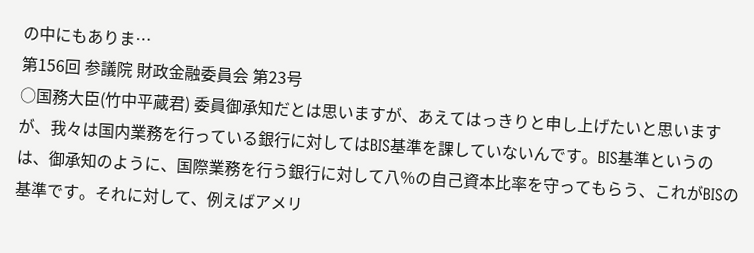の中にもありま…
第156回 参議院 財政金融委員会 第23号
○国務大臣(竹中平蔵君) 委員御承知だとは思いますが、あえてはっきりと申し上げたいと思いますが、我々は国内業務を行っている銀行に対してはBIS基準を課していないんです。BIS基準というのは、御承知のように、国際業務を行う銀行に対して八%の自己資本比率を守ってもらう、これがBISの基準です。それに対して、例えばアメリ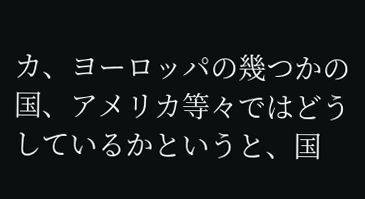カ、ヨーロッパの幾つかの国、アメリカ等々ではどうしているかというと、国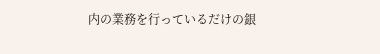内の業務を行っているだけの銀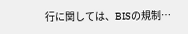行に関しては、BISの規制…